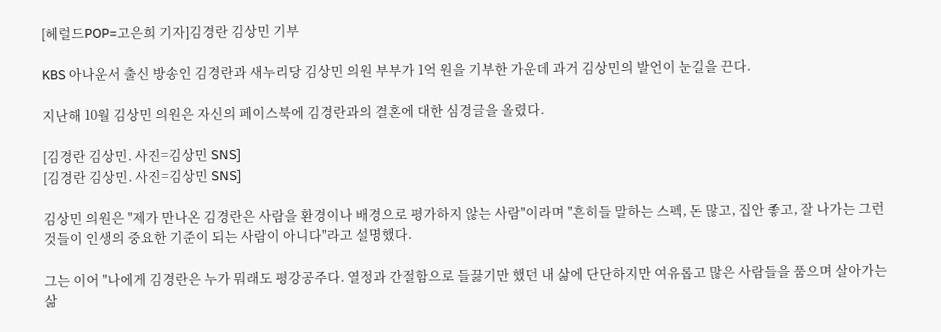[헤럴드POP=고은희 기자]김경란 김상민 기부

KBS 아나운서 출신 방송인 김경란과 새누리당 김상민 의원 부부가 1억 원을 기부한 가운데 과거 김상민의 발언이 눈길을 끈다.

지난해 10월 김상민 의원은 자신의 페이스북에 김경란과의 결혼에 대한 심경글을 올렸다.

[김경란 김상민. 사진=김상민 SNS]
[김경란 김상민. 사진=김상민 SNS]

김상민 의원은 "제가 만나온 김경란은 사람을 환경이나 배경으로 평가하지 않는 사람"이라며 "흔히들 말하는 스펙, 돈 많고, 집안 좋고, 잘 나가는 그런 것들이 인생의 중요한 기준이 되는 사람이 아니다"라고 설명했다.

그는 이어 "나에게 김경란은 누가 뭐래도 평강공주다. 열정과 간절함으로 들끓기만 했던 내 삶에 단단하지만 여유롭고 많은 사람들을 품으며 살아가는 삶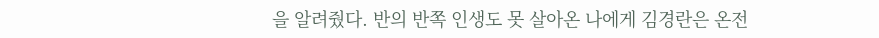을 알려줬다. 반의 반쪽 인생도 못 살아온 나에게 김경란은 온전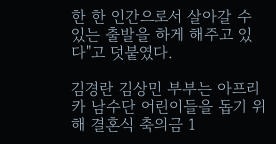한 한 인간으로서 살아갈 수 있는 출발을 하게 해주고 있다"고 덧붙였다.

김경란 김상민 부부는 아프리카 남수단 어린이들을 돕기 위해 결혼식 축의금 1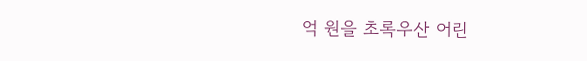억 원을 초록우산 어린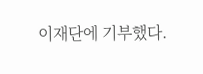이재단에 기부했다.